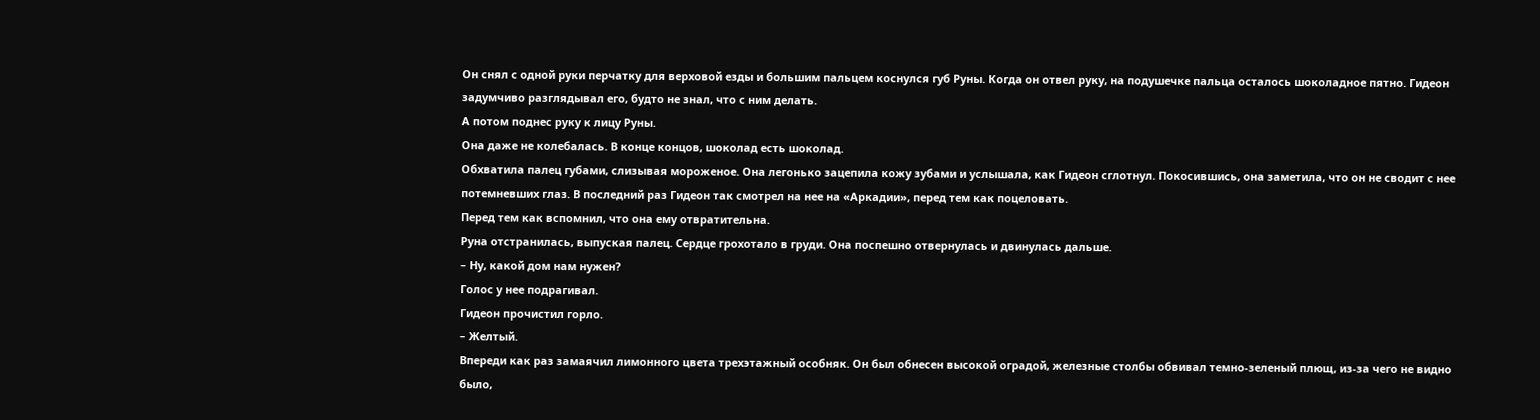Он снял с одной руки перчатку для верховой езды и большим пальцем коснулся губ Руны. Когда он отвел руку, на подушечке пальца осталось шоколадное пятно. Гидеон задумчиво разглядывал его, будто не знал, что с ним делать.
А потом поднес руку к лицу Руны.
Она даже не колебалась. В конце концов, шоколад есть шоколад.
Обхватила палец губами, слизывая мороженое. Она легонько зацепила кожу зубами и услышала, как Гидеон сглотнул. Покосившись, она заметила, что он не сводит с нее потемневших глаз. В последний раз Гидеон так смотрел на нее на «Аркадии», перед тем как поцеловать.
Перед тем как вспомнил, что она ему отвратительна.
Руна отстранилась, выпуская палец. Сердце грохотало в груди. Она поспешно отвернулась и двинулась дальше.
– Ну, какой дом нам нужен?
Голос у нее подрагивал.
Гидеон прочистил горло.
– Желтый.
Впереди как раз замаячил лимонного цвета трехэтажный особняк. Он был обнесен высокой оградой, железные столбы обвивал темно-зеленый плющ, из-за чего не видно было,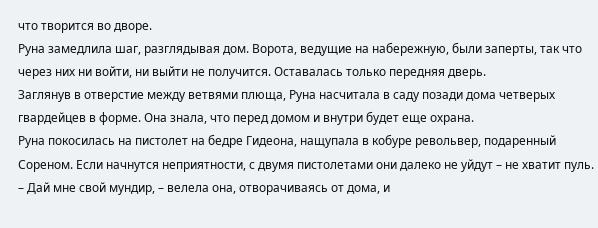что творится во дворе.
Руна замедлила шаг, разглядывая дом. Ворота, ведущие на набережную, были заперты, так что через них ни войти, ни выйти не получится. Оставалась только передняя дверь.
Заглянув в отверстие между ветвями плюща, Руна насчитала в саду позади дома четверых гвардейцев в форме. Она знала, что перед домом и внутри будет еще охрана.
Руна покосилась на пистолет на бедре Гидеона, нащупала в кобуре револьвер, подаренный Сореном. Если начнутся неприятности, с двумя пистолетами они далеко не уйдут – не хватит пуль.
– Дай мне свой мундир, – велела она, отворачиваясь от дома, и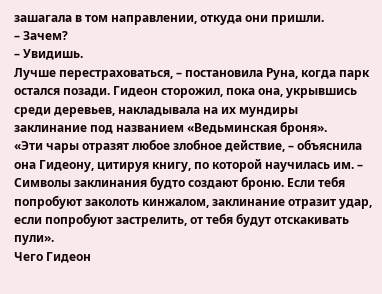зашагала в том направлении, откуда они пришли.
– Зачем?
– Увидишь.
Лучше перестраховаться, – постановила Руна, когда парк остался позади. Гидеон сторожил, пока она, укрывшись среди деревьев, накладывала на их мундиры заклинание под названием «Ведьминская броня».
«Эти чары отразят любое злобное действие, – объяснила она Гидеону, цитируя книгу, по которой научилась им. – Символы заклинания будто создают броню. Если тебя попробуют заколоть кинжалом, заклинание отразит удар, если попробуют застрелить, от тебя будут отскакивать пули».
Чего Гидеон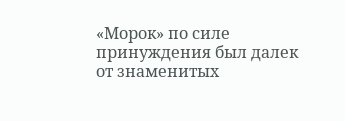«Морок» по силе принуждения был далек от знаменитых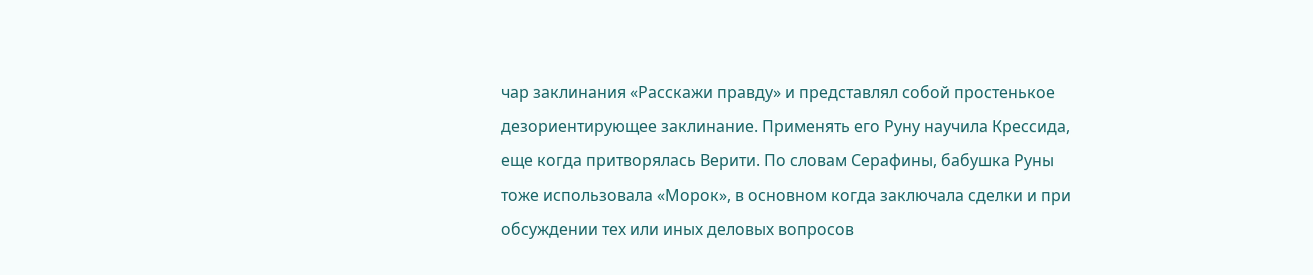чар заклинания «Расскажи правду» и представлял собой простенькое дезориентирующее заклинание. Применять его Руну научила Крессида, еще когда притворялась Верити. По словам Серафины, бабушка Руны тоже использовала «Морок», в основном когда заключала сделки и при обсуждении тех или иных деловых вопросов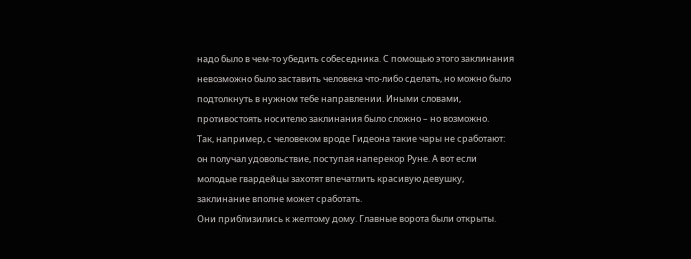надо было в чем-то убедить собеседника. С помощью этого заклинания невозможно было заставить человека что-либо сделать, но можно было подтолкнуть в нужном тебе направлении. Иными словами, противостоять носителю заклинания было сложно – но возможно.
Так, например, с человеком вроде Гидеона такие чары не сработают: он получал удовольствие, поступая наперекор Руне. А вот если молодые гвардейцы захотят впечатлить красивую девушку, заклинание вполне может сработать.
Они приблизились к желтому дому. Главные ворота были открыты.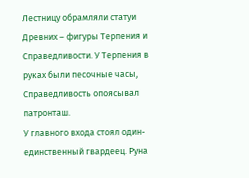Лестницу обрамляли статуи Древних – фигуры Терпения и Справедливости. У Терпения в руках были песочные часы, Справедливость опоясывал патронташ.
У главного входа стоял один-единственный гвардеец. Руна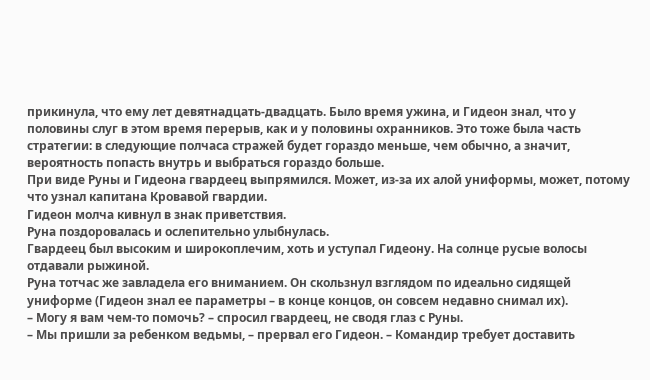прикинула, что ему лет девятнадцать-двадцать. Было время ужина, и Гидеон знал, что у половины слуг в этом время перерыв, как и у половины охранников. Это тоже была часть стратегии: в следующие полчаса стражей будет гораздо меньше, чем обычно, а значит, вероятность попасть внутрь и выбраться гораздо больше.
При виде Руны и Гидеона гвардеец выпрямился. Может, из-за их алой униформы, может, потому что узнал капитана Кровавой гвардии.
Гидеон молча кивнул в знак приветствия.
Руна поздоровалась и ослепительно улыбнулась.
Гвардеец был высоким и широкоплечим, хоть и уступал Гидеону. На солнце русые волосы отдавали рыжиной.
Руна тотчас же завладела его вниманием. Он скользнул взглядом по идеально сидящей униформе (Гидеон знал ее параметры – в конце концов, он совсем недавно снимал их).
– Могу я вам чем-то помочь? – спросил гвардеец, не сводя глаз с Руны.
– Мы пришли за ребенком ведьмы, – прервал его Гидеон. – Командир требует доставить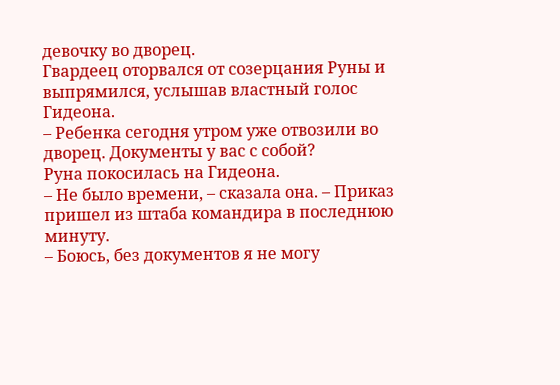девочку во дворец.
Гвардеец оторвался от созерцания Руны и выпрямился, услышав властный голос Гидеона.
– Ребенка сегодня утром уже отвозили во дворец. Документы у вас с собой?
Руна покосилась на Гидеона.
– Не было времени, – сказала она. – Приказ пришел из штаба командира в последнюю минуту.
– Боюсь, без документов я не могу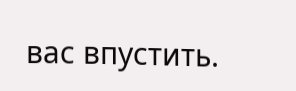вас впустить.